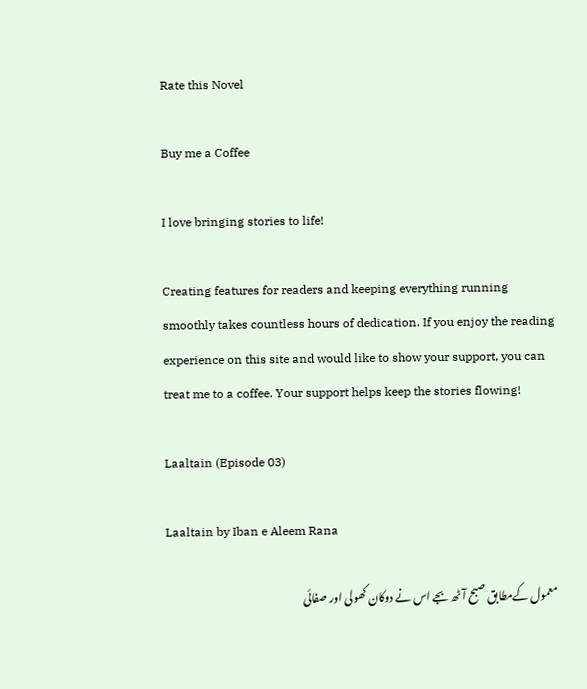Rate this Novel

Buy me a Coffee

I love bringing stories to life!

Creating features for readers and keeping everything running smoothly takes countless hours of dedication. If you enjoy the reading experience on this site and would like to show your support, you can treat me to a coffee. Your support helps keep the stories flowing!

Laaltain (Episode 03)

Laaltain by Iban e Aleem Rana

معمول کےمطابق صبح آٹھ بجے اس نے دوکان کھولی اور صفائی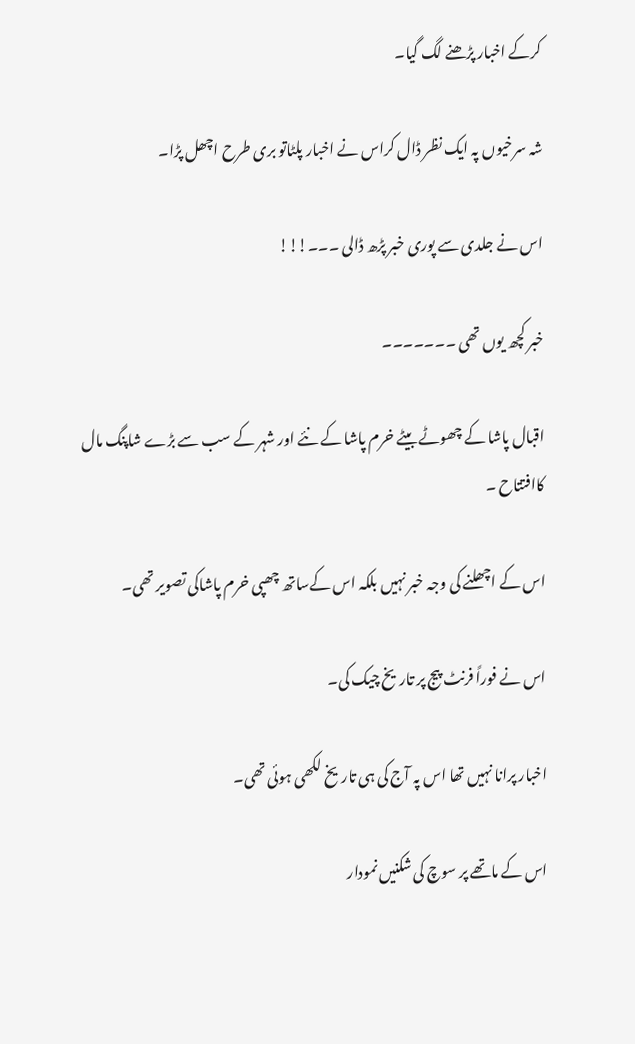کرکے اخبار پڑھنے لگ گیا۔

شہ سرخیوں پہ ایک نظر ڈال کراس نے اخبار پلٹاتو بری طرح اچھل پڑا۔

اس نے جلدی سے پوری خبر پڑھ ڈالی ۔۔۔!!!

خبر کچھ یوں تھی ۔۔۔۔۔۔۔

اقبال پاشا کے چھوٹے بیٹے خرم پاشا کے نئے اور شہر کے سب سے بڑے شاپنگ مال کاافتتاح ۔

اس کے اچھلنے کی وجہ خبر نہیں بلکہ اس کےساتھ چھپی خرم پاشاکی تصویر تھی۔

اس نے فوراً فرنٹ پیج پر تاریخ چیک کی۔

اخبار پرانا نہیں تھا اس پہ آج کی ہی تاریخ لکھی ہوئی تھی۔

اس کے ماتھے پر سوچ کی شکنیں نمودار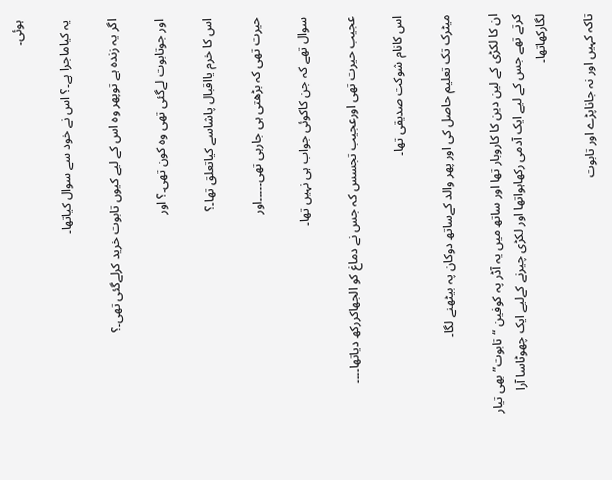ہوئی۔

یہ کیاماجرا ہے۔؟ اس نے خود سے سوال کیاتھا۔

اگر یہ زندہ ہے توپھر وہ اس کے لیے کیوں تابوت خرید کرلےگئی تھی۔؟

اور جوتابوت لےگئی تھی وہ کون تھی۔؟ اور

اس کا خرم یااقبال پاشاسے کیاتعلق تھا۔؟

حیرت تھی کہ بڑھتی ہی جارہی تھی۔۔۔۔۔اور

سوال تھے کہ جن کاکوئی جواب ہی نہیں تھا۔

عجیب حیرت تھی اورعجیب تجسس کہ جس نے دماغ کو الجھاکررکھ دیاتھا۔۔۔۔

اس کانام شوکت صدیقی تھا۔

میٹرک تک تعلیم حاصل کی اور پھر والد کےساتھ دوکان پہ بیٹھنے لگا۔

ان کا لکڑی کے لین دین کا کاروبار تھا اور ساتھ میں یہ آڈر پہ کوفین “تابوت” بھی تیار کرتے تھے جس کے لیے ایک آدمی رکھاہواتھا اور لکڑی چیرنے کےلیے ایک چھوٹاسا آرا لگارکھاتھا۔

تاکہ کہیں اور نہ جاناپڑے اور تابوت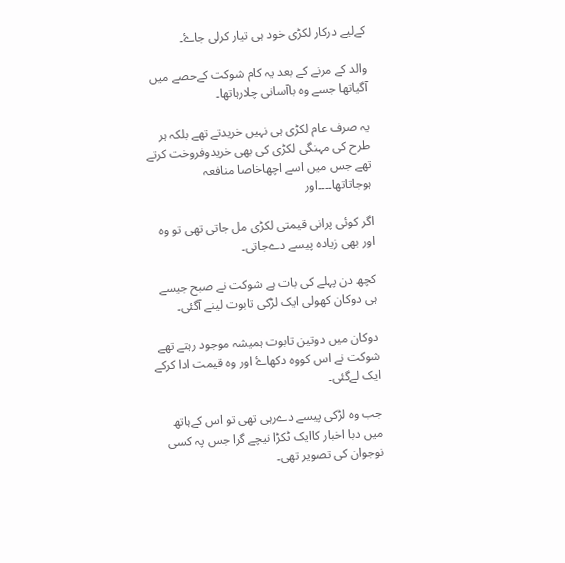کےلیے درکار لکڑی خود ہی تیار کرلی جاۓ۔

والد کے مرنے کے بعد یہ کام شوکت کےحصے میں آگیاتھا جسے وہ باآسانی چلارہاتھا۔

یہ صرف عام لکڑی ہی نہیں خریدتے تھے بلکہ ہر طرح کی مہنگی لکڑی کی بھی خریدوفروخت کرتے تھے جس میں اسے اچھاخاصا منافعہ ہوجاتاتھا۔۔۔۔اور

اگر کوئی پرانی قیمتی لکڑی مل جاتی تھی تو وہ اور بھی زیادہ پیسے دےجاتی۔

کچھ دن پہلے کی بات ہے شوکت نے صبح جیسے ہی دوکان کھولی ایک لڑکی تابوت لینے آگئی۔

دوکان میں دوتین تابوت ہمیشہ موجود رہتے تھے شوکت نے اس کووہ دکھاۓ اور وہ قیمت ادا کرکے ایک لےگئی۔

جب وہ لڑکی پیسے دےرہی تھی تو اس کےہاتھ میں دبا اخبار کاایک ٹکڑا نیچے گرا جس پہ کسی نوجوان کی تصویر تھی۔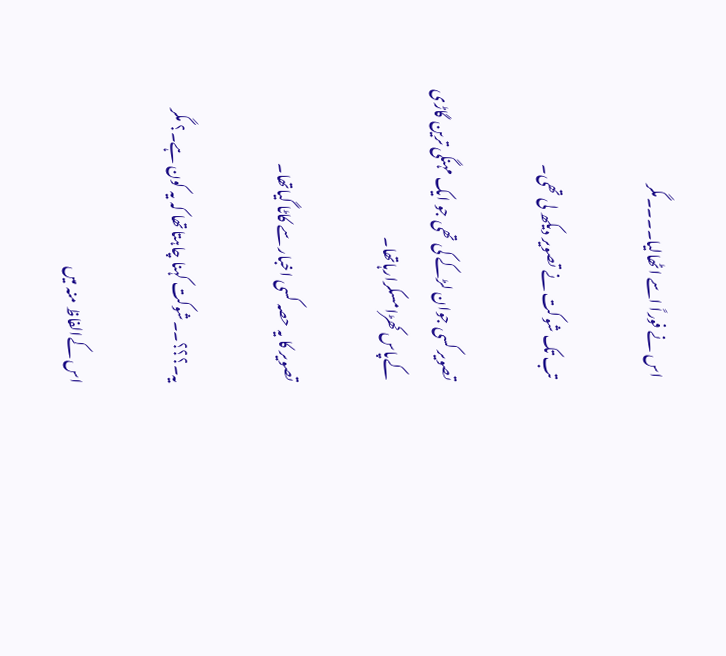اس نے فوراً اسے اٹھالیا۔۔۔۔مگر

تب تک شوکت نے تصویر دیکھ لی تھی۔

تصویر کسی جوان لڑکے کی تھی جو ایک مہنگی ترین گاڑی کےپاس کھڑامسکرارہاتھا۔

تصویر کا یہ حصہ کسی اخبار سے کاٹا گیاتھا۔

یہ۔؟؟؟۔۔شوکت کہنا چاہتاتھا کہ یہ کون ہے۔؟ مگر

اس کےالفاظ منہ میں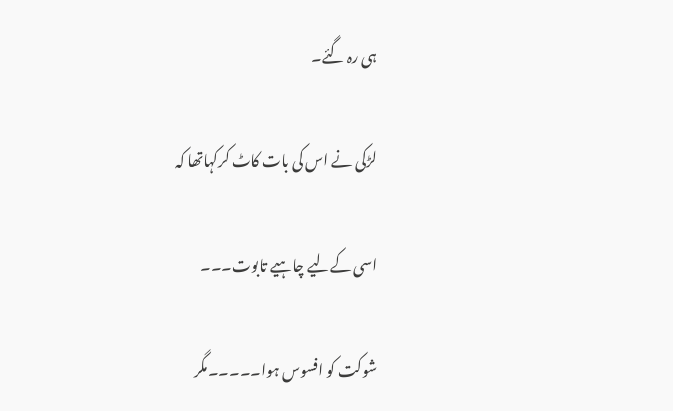ہی رہ گئے۔

لڑکی نے اس کی بات کاٹ کرکہاتھا کہ

اسی کےلیے چاہیے تابوت۔۔۔

شوکت کو افسوس ہوا۔۔۔۔۔مگر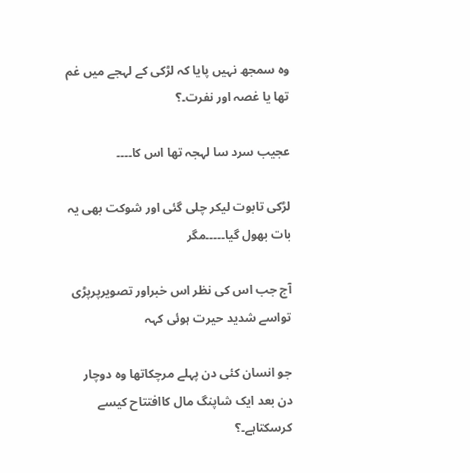وہ سمجھ نہیں پایا کہ لڑکی کے لہجے میں غم تھا یا غصہ اور نفرت۔؟

عجیب سرد سا لہجہ تھا اس کا۔۔۔۔

لڑکی تابوت لیکر چلی گئی اور شوکت بھی یہ بات بھول گیا۔۔۔۔۔مگر

آج جب اس کی نظر اس خبراور تصویرپرپڑی تواسے شدید حیرت ہوئی کہہ

جو انسان کئی دن پہلے مرچکاتھا وہ دوچار دن بعد ایک شاپنگ مال کاافتتاح کیسے کرسکتاہے۔؟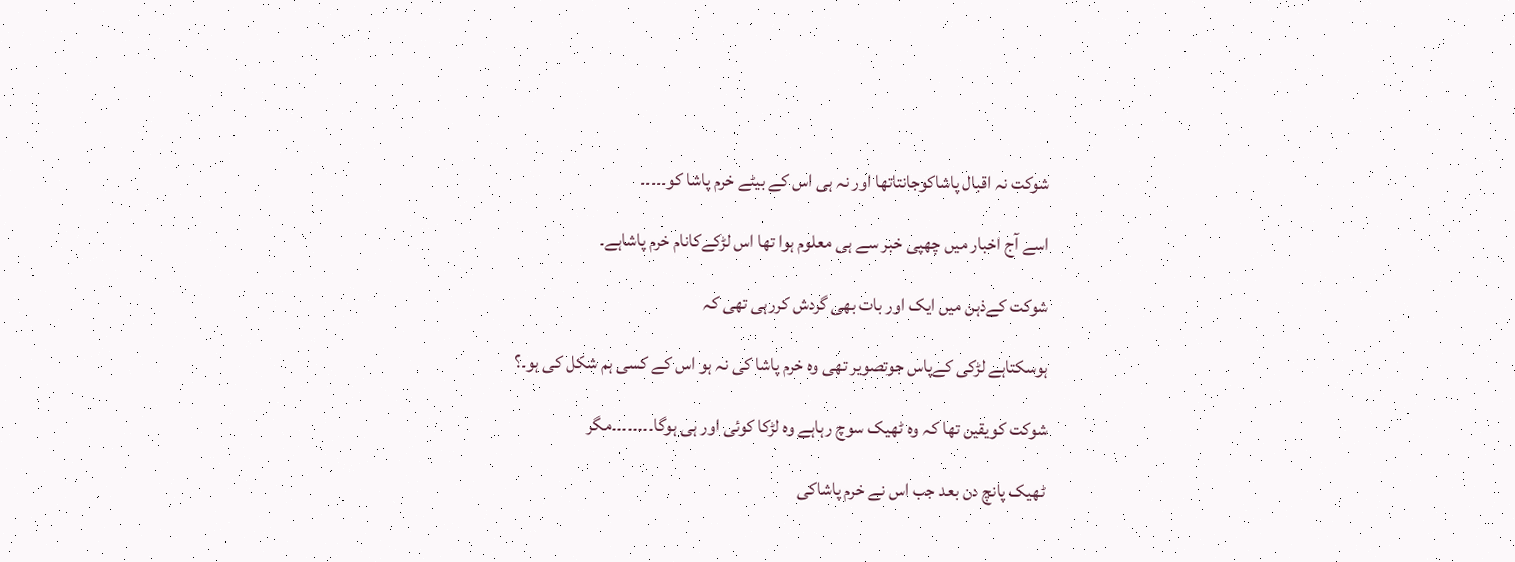شوکت نہ اقبال پاشاکوجانتاتھا اور نہ ہی اس کے بیٹے خرم پاشا کو۔۔۔۔۔

اسے آج اخبار میں چھپی خبر سے ہی معلوم ہوا تھا اس لڑکےکانام خرم پاشاہے۔

شوکت کےذہن میں ایک اور بات بھی گردش کررہی تھی کہ

ہوسکتاہے لڑکی کےپاس جوتصویر تھی وہ خرم پاشا کی نہ ہو اس کے کسی ہم شکل کی ہو۔؟

شوکت کویقین تھا کہ وہ ٹھیک سوچ رہاہے وہ لڑکا کوئی اور ہی ہوگا۔۔۔۔۔۔۔۔مگر

ٹھیک پانچ دن بعد جب اس نے خرم پاشاکی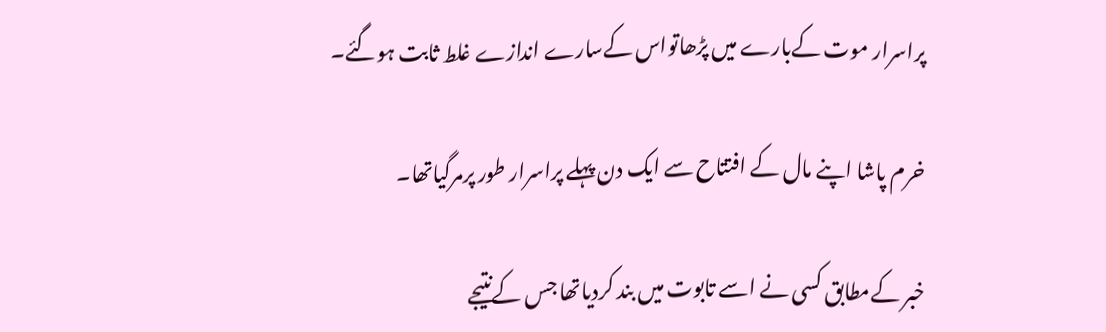پراسرار موت کےبارے میں پڑھاتواس کےسارے اندازے غلط ثابت ہوگئے۔

خرم پاشا اپنے مال کے افتتاح سے ایک دن پہلے پراسرار طور پرمرگیاتھا۔

خبر کےمطابق کسی نے اسے تابوت میں بند کردیاتھا جس کےنتیجے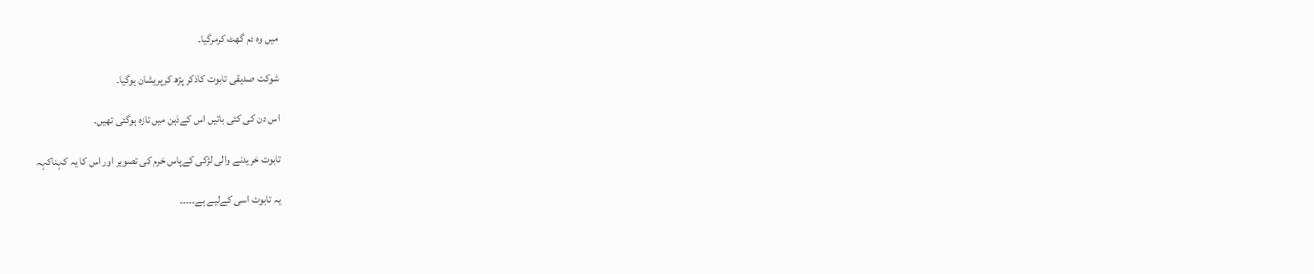میں وہ دم گھٹ کرمرگیا۔

شوکت صدیقی تابوت کاذکر پڑھ کرپریشان ہوگیا۔

اس دن کی کئی باتیں اس کےذہن میں تازہ ہوگئی تھیں۔

تابوت خریدنے والی لڑکی کےپاس خرم کی تصویر اور اس کا یہ کہناکہہ

یہ تابوت اسی کےلیے ہے۔۔۔۔۔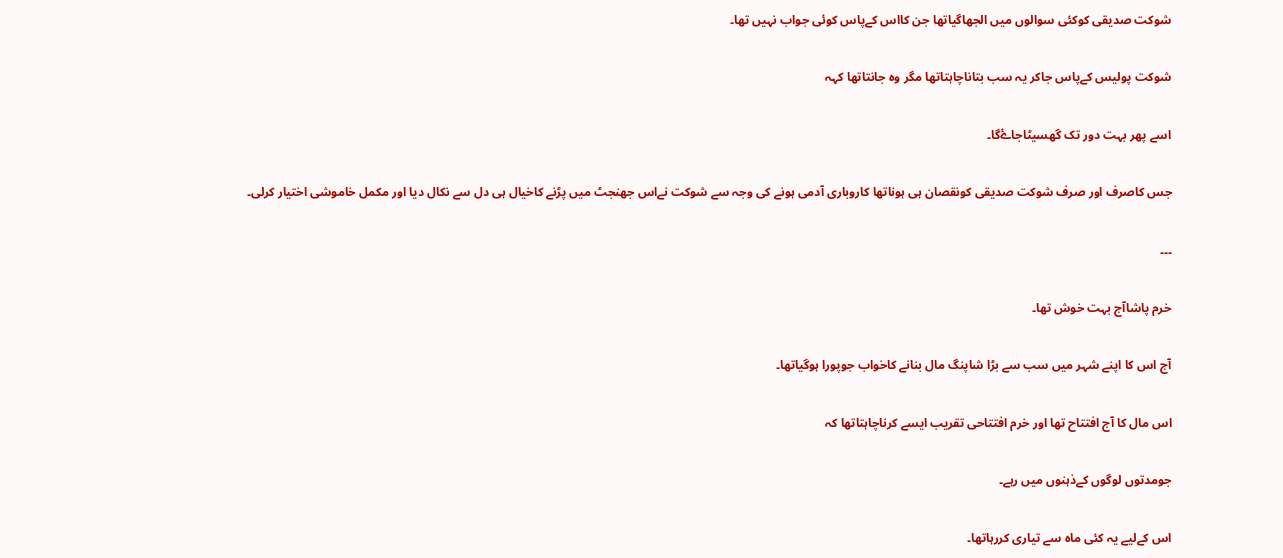شوکت صدیقی کوکئی سوالوں میں الجھاگیاتھا جن کااس کےپاس کوئی جواب نہیں تھا۔

شوکت پولیس کےپاس جاکر یہ سب بتاناچاہتاتھا مگر وہ جانتاتھا کہہ

اسے پھر بہت دور تک گھسیٹاجاۓگا۔

جس کاصرف اور صرف شوکت صدیقی کونقصان ہی ہوناتھا کاروباری آدمی ہونے کی وجہ سے شوکت نےاس جھنجٹ میں پڑنے کاخیال ہی دل سے نکال دیا اور مکمل خاموشی اختیار کرلی۔

۔۔۔

خرم پاشاآج بہت خوش تھا۔

آج اس کا اپنے شہر میں سب سے بڑا شاپنگ مال بنانے کاخواب جوپورا ہوگیاتھا۔

اس مال کا آج افتتاح تھا اور خرم افتتاحی تقریب ایسے کرناچاہتاتھا کہ

جومدتوں لوگوں کےذہنوں میں رہے۔

اس کےلیے یہ کئی ماہ سے تیاری کررہاتھا۔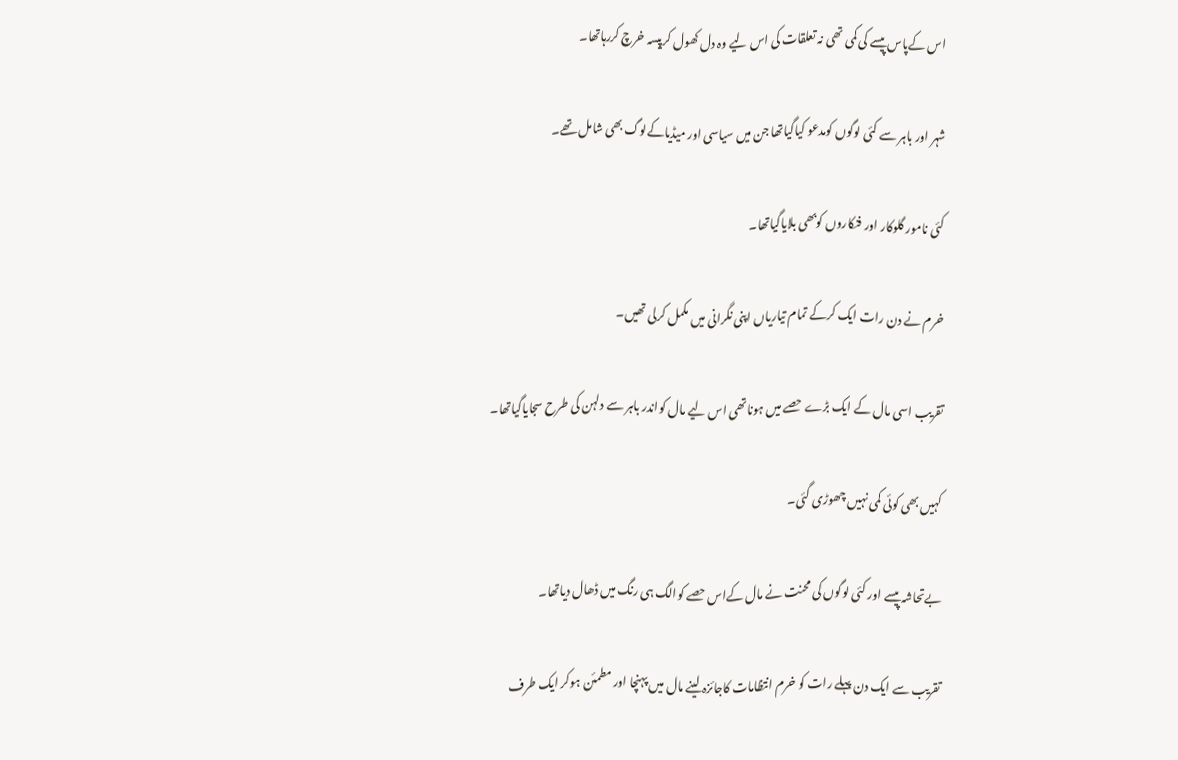اس کےپاس پیسے کی کمی تھی نہ تعلقات کی اس لیے وہ دل کھول کرپیسہ خرچ کررہاتھا۔

شہر اور باہر سے کئی لوگوں کومدعو کیاگیاتھا جن میں سیاسی اور میڈیاکےلوگ بھی شامل تھے۔

کئی نامور گلوکار اور فنکاروں کوبھی بلایاگیاتھا۔

خرم نے دن رات ایک کرکے تمام تیاریاں اپنی نگرانی میں مکمل کرلی تھیں۔

تقریب اسی مال کے ایک بڑے حصے میں ہوناتھی اس لیے مال کواندر باہر سے دلہن کی طرح سجایاگیاتھا۔

کہیں بھی کوئی کمی نہیں چھوڑی گئی۔

بےتحاشہ پیسے اور کئی لوگوں کی محنت نے مال کےاس حصے کوالگ ہی رنگ میں ڈھال دیاتھا۔

تقریب سے ایک دن پہلے رات کو خرم انتظامات کاجائزہ لینے مال میں پہنچا اور مطمئن ہوکر ایک طرف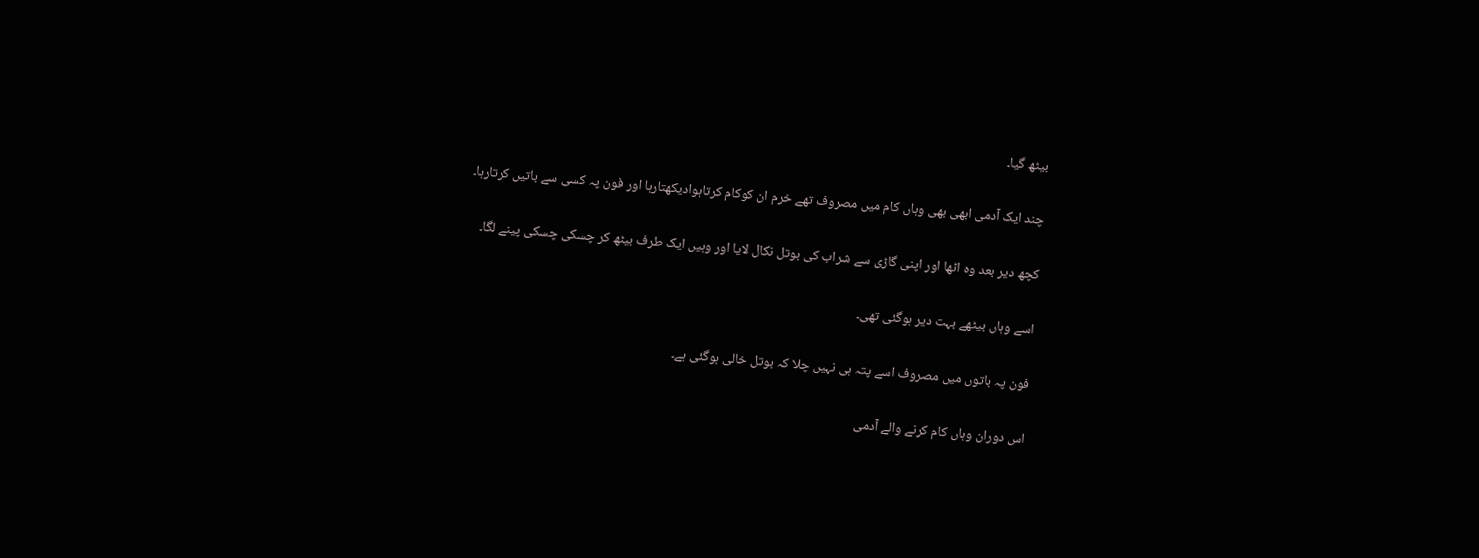بیٹھ گیا۔

چند ایک آدمی ابھی بھی وہاں کام میں مصروف تھے خرم ان کوکام کرتاہوادیکھتارہا اور فون پہ کسی سے باتیں کرتارہا۔

کچھ دیر بعد وہ اٹھا اور اپنی گاڑی سے شراب کی بوتل نکال لایا اور وہیں ایک طرف بیٹھ کر چسکی چسکی پینے لگا۔

اسے وہاں بیٹھے بہت دیر ہوگئی تھی۔

فون پہ باتوں میں مصروف اسے پتہ ہی نہیں چلا کہ بوتل خالی ہوگئی ہے۔

اس دوران وہاں کام کرنے والے آدمی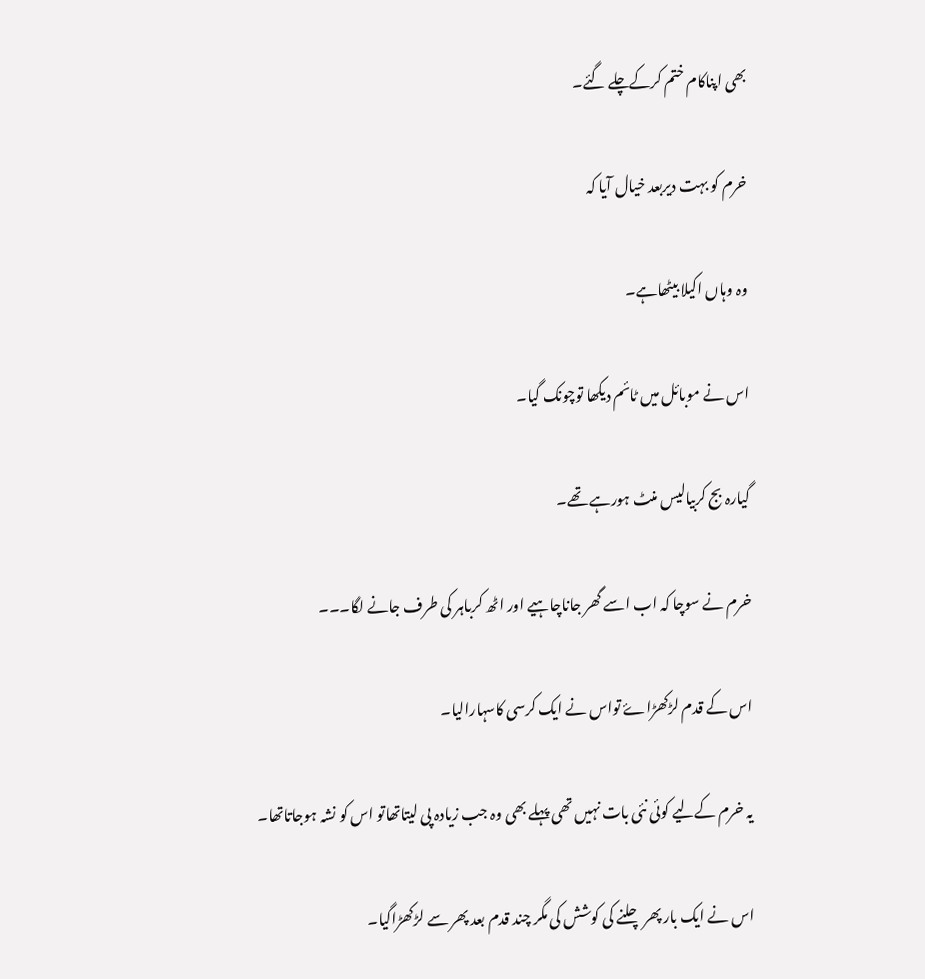بھی اپناکام ختم کرکےچلے گئے۔

خرم کو بہت دیربعد خیال آیا کہ

وہ وہاں اکیلا بیٹھاہے۔

اس نے موبائل میں ٹائم دیکھا توچونک گیا۔

گیارہ بج کربیالیس منٹ ہورہے تھے۔

خرم نے سوچا کہ اب اسے گھر جاناچاہیے اور اٹھ کرباہر کی طرف جانے لگا۔۔۔

اس کے قدم لڑکھڑاۓ تواس نے ایک کرسی کاسہارالیا۔

یہ خرم کےلیے کوئی نئی بات نہیں تھی پہلے بھی وہ جب زیادہ پی لیتاتھاتو اس کو نشہ ہوجاتاتھا۔

اس نے ایک بار پھر چلنے کی کوشش کی مگر چند قدم بعد پھر سے لڑکھڑاگیا۔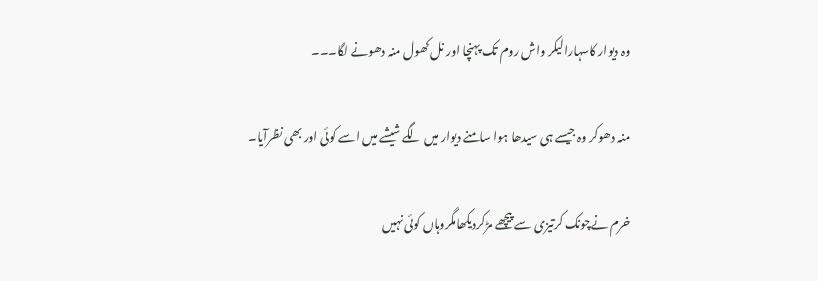وہ دیوار کاسہارالیکر واش روم تک پہنچا اور نل کھول منہ دھونے لگا۔۔۔

منہ دھوکر وہ جیسے ہی سیدھا ہوا سامنے دیوار میں لگے شیشے میں اسے کوئی اور بھی نظرآیا۔

خرم نےچونک کرتیزی سے پیچھے مڑکردیکھامگروہاں کوئی نہیں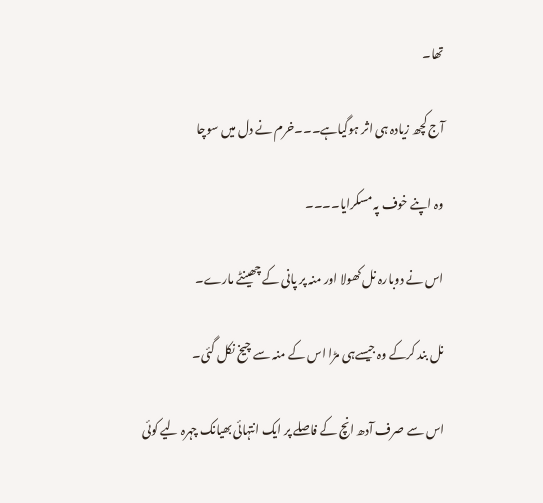تھا۔

آج کچھ زیادہ ہی اثر ہوگیاہے۔۔۔خرم نے دل میں سوچا

وہ اپنے خوف پہ مسکرایا۔۔۔۔

اس نے دوبارہ نل کھولا اور منہ پر پانی کے چھینٹے مارے۔

نل بند کرکے وہ جیسےہی مڑا اس کے منہ سے چیخ نکل گئی۔

اس سے صرف آدھ انچ کے فاصلے پر ایک انتہائی بھیانک چہرہ لیے کوئی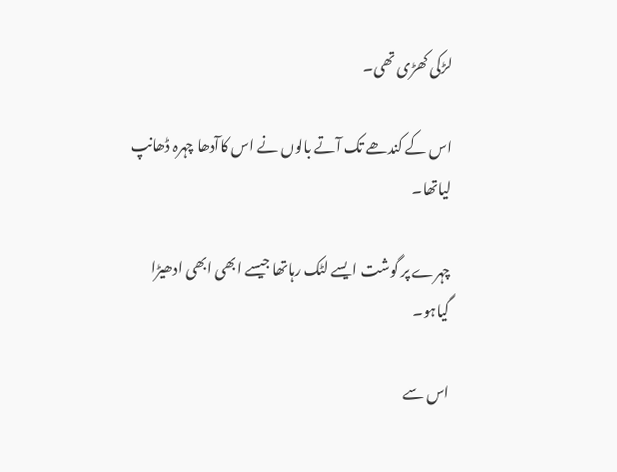لڑکی کھڑی تھی۔

اس کے کندھے تک آتے بالوں نے اس کاآدھا چہرہ ڈھانپ لیاتھا۔

چہرے پر گوشت ایسے لٹک رہاتھا جیسے ابھی ابھی ادھیڑا گیاہو۔

اس سے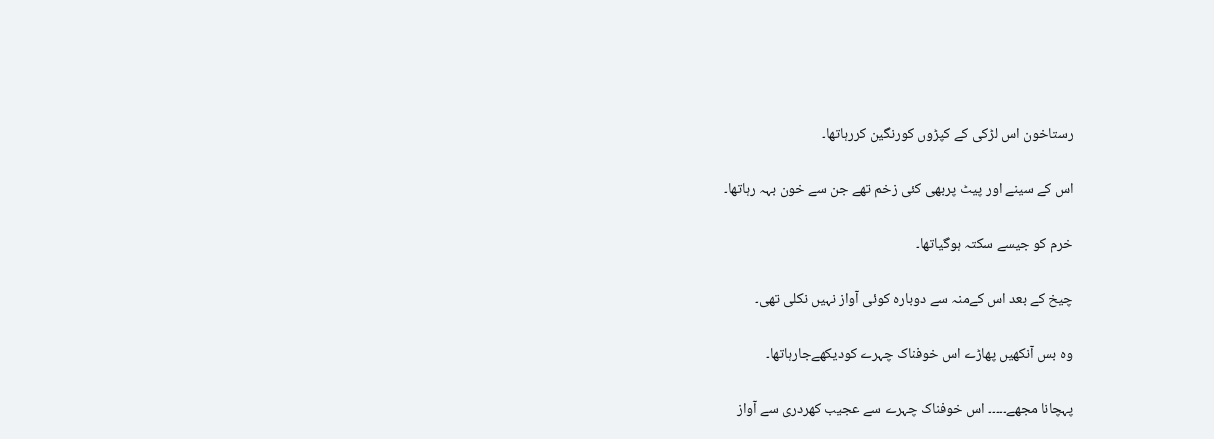رستاخون اس لڑکی کے کپڑوں کورنگین کررہاتھا۔

اس کے سینے اور پیٹ پربھی کئی زخم تھے جن سے خون بہہ رہاتھا۔

خرم کو جیسے سکتہ ہوگیاتھا۔

چیخ کے بعد اس کےمنہ سے دوبارہ کوئی آواز نہیں نکلی تھی۔

وہ بس آنکھیں پھاڑے اس خوفناک چہرے کودیکھےجارہاتھا۔

پہچانا مجھے۔۔۔۔۔ اس خوفناک چہرے سے عجیب کھردری سے آواز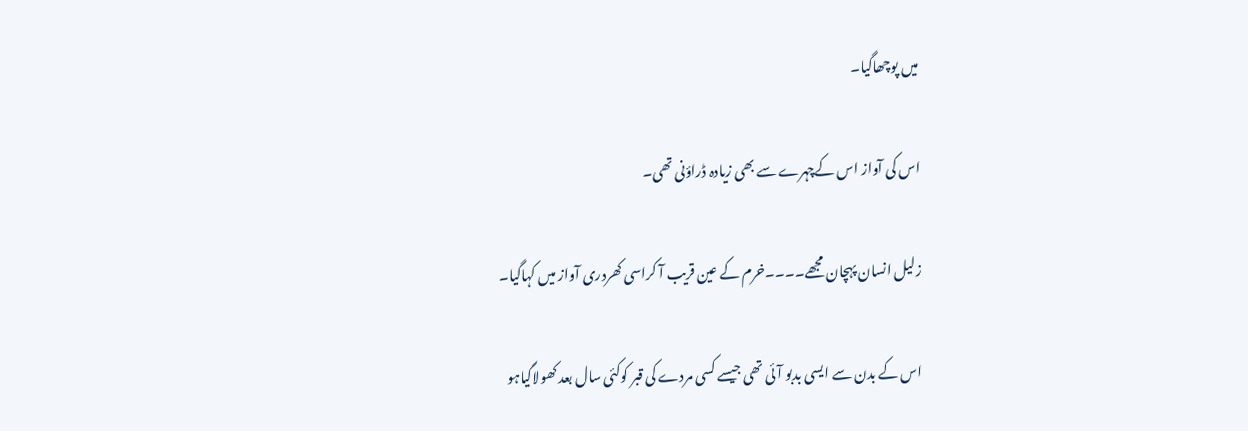میں پوچھاگیا۔

اس کی آواز اس کےچہرے سے بھی زیادہ ڈراؤنی تھی۔

زلیل انسان پہچان مجھے۔۔۔۔خرم کے عین قریب آ کراسی کھردری آواز میں کہاگیا۔

اس کے بدن سے ایسی بدبو آئی تھی جیسے کسی مردے کی قبر کوکئی سال بعد کھولاگیاہو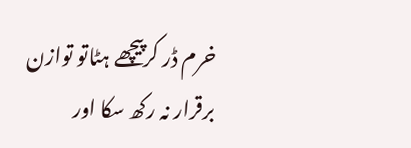خرم ڈر کرپیچھے ہٹاتو توازن برقرار نہ رکھ سکا اور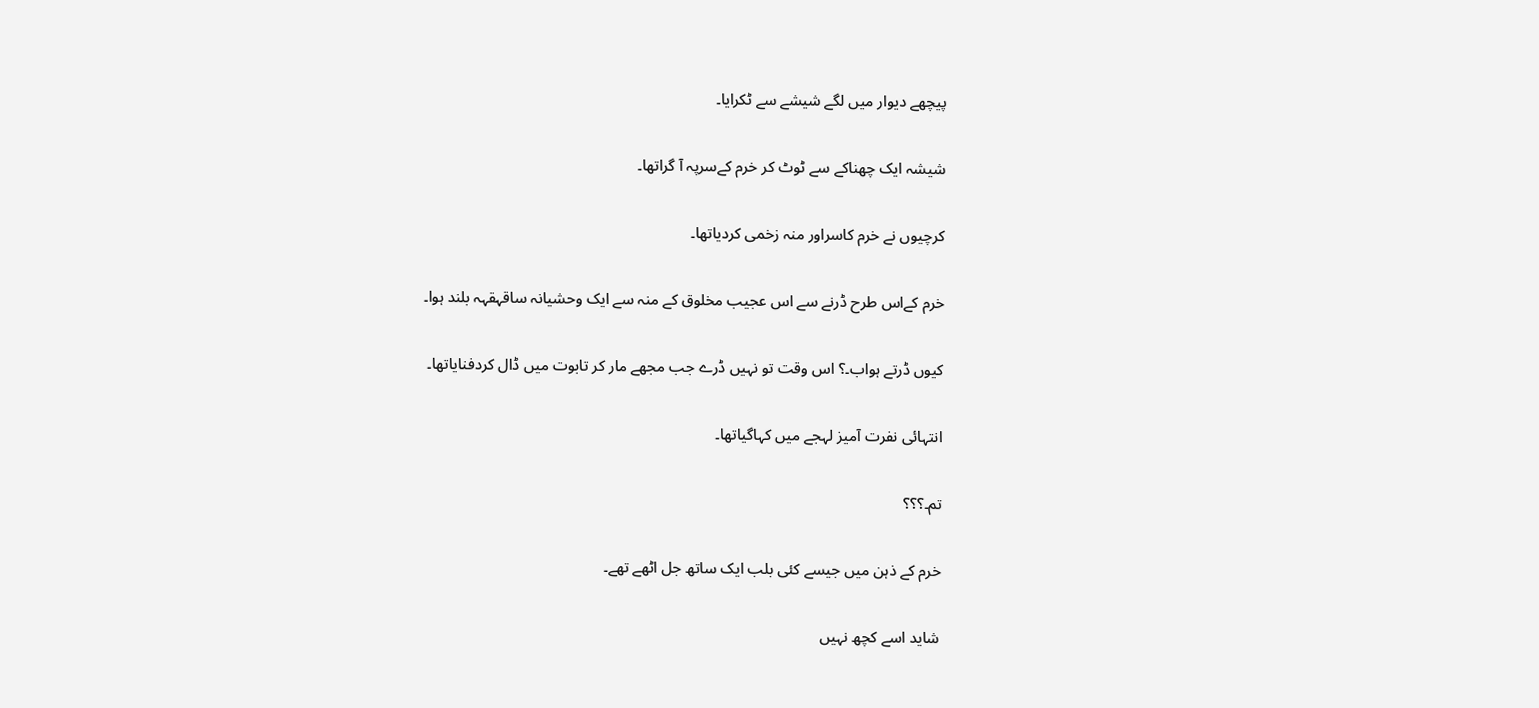پیچھے دیوار میں لگے شیشے سے ٹکرایا۔

شیشہ ایک چھناکے سے ٹوٹ کر خرم کےسرپہ آ گراتھا۔

کرچیوں نے خرم کاسراور منہ زخمی کردیاتھا۔

خرم کےاس طرح ڈرنے سے اس عجیب مخلوق کے منہ سے ایک وحشیانہ ساقہقہہ بلند ہوا۔

کیوں ڈرتے ہواب۔؟ اس وقت تو نہیں ڈرے جب مجھے مار کر تابوت میں ڈال کردفنایاتھا۔

انتہائی نفرت آمیز لہجے میں کہاگیاتھا۔

تم۔؟؟؟

خرم کے ذہن میں جیسے کئی بلب ایک ساتھ جل اٹھے تھے۔

شاید اسے کچھ نہیں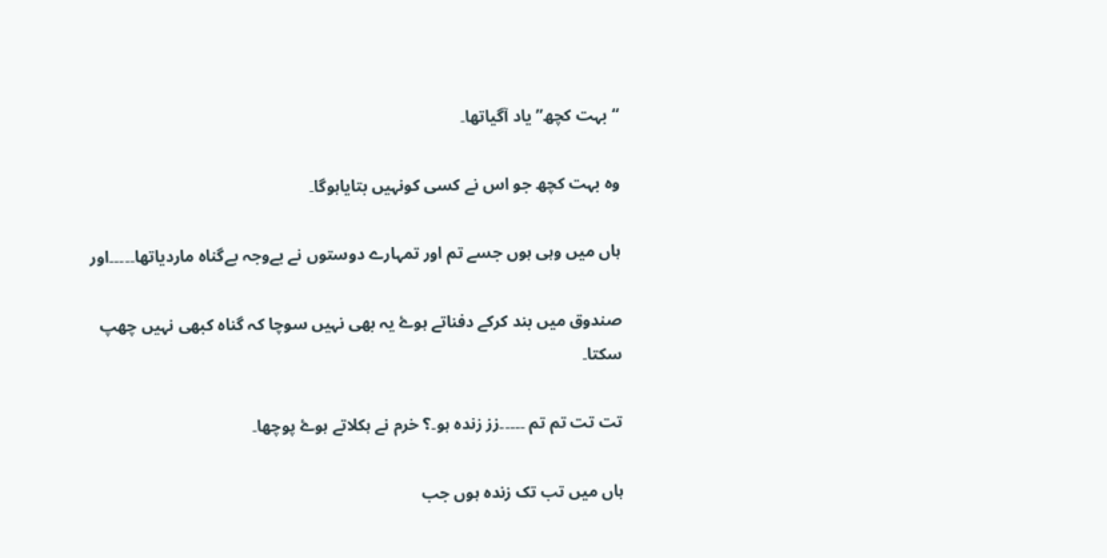“بہت کچھ” یاد آگیاتھا۔

وہ بہت کچھ جو اس نے کسی کونہیں بتایاہوگا۔

ہاں میں وہی ہوں جسے تم اور تمہارے دوستوں نے بےوجہ بےگناہ ماردیاتھا۔۔۔۔۔اور

صندوق میں بند کرکے دفناتے ہوۓ یہ بھی نہیں سوچا کہ گناہ کبھی نہیں چھپ سکتا۔

تت تت تم تم ۔۔۔۔۔زز زندہ ہو۔؟ خرم نے ہکلاتے ہوۓ پوچھا۔

ہاں میں تب تک زندہ ہوں جب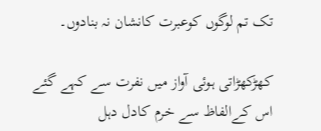تک تم لوگوں کوعبرت کانشان نہ بنادوں۔

کھڑکھڑاتی ہوئی آواز میں نفرت سے کہے گئے اس کےالفاظ سے خرم کادل دہل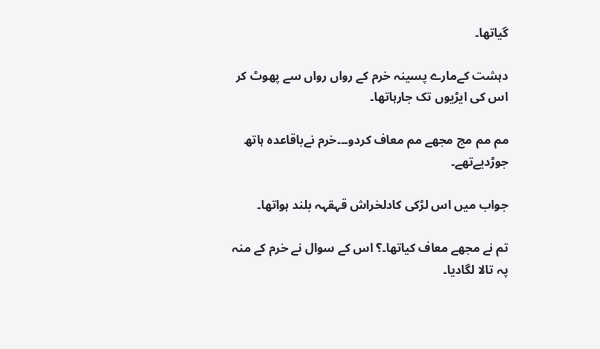گیاتھا۔

دہشت کےمارے پسینہ خرم کے رواں رواں سے پھوٹ کر اس کی ایڑیوں تک جارہاتھا۔

مم مم مج مجھے مم معاف کردو۔۔۔خرم نےباقاعدہ ہاتھ جوڑدیےتھے۔

جواب میں اس لڑکی کادلخراش قہقہہ بلند ہواتھا۔

تم نے مجھے معاف کیاتھا۔؟ اس کے سوال نے خرم کے منہ پہ تالا لگادیا۔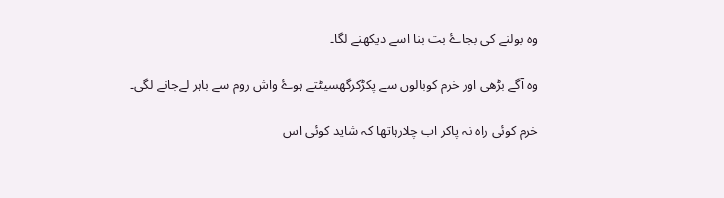وہ بولنے کی بجاۓ بت بنا اسے دیکھنے لگا۔

وہ آگے بڑھی اور خرم کوبالوں سے پکڑکرگھسیٹتے ہوۓ واش روم سے باہر لےجانے لگی۔

خرم کوئی راہ نہ پاکر اب چلارہاتھا کہ شاید کوئی اس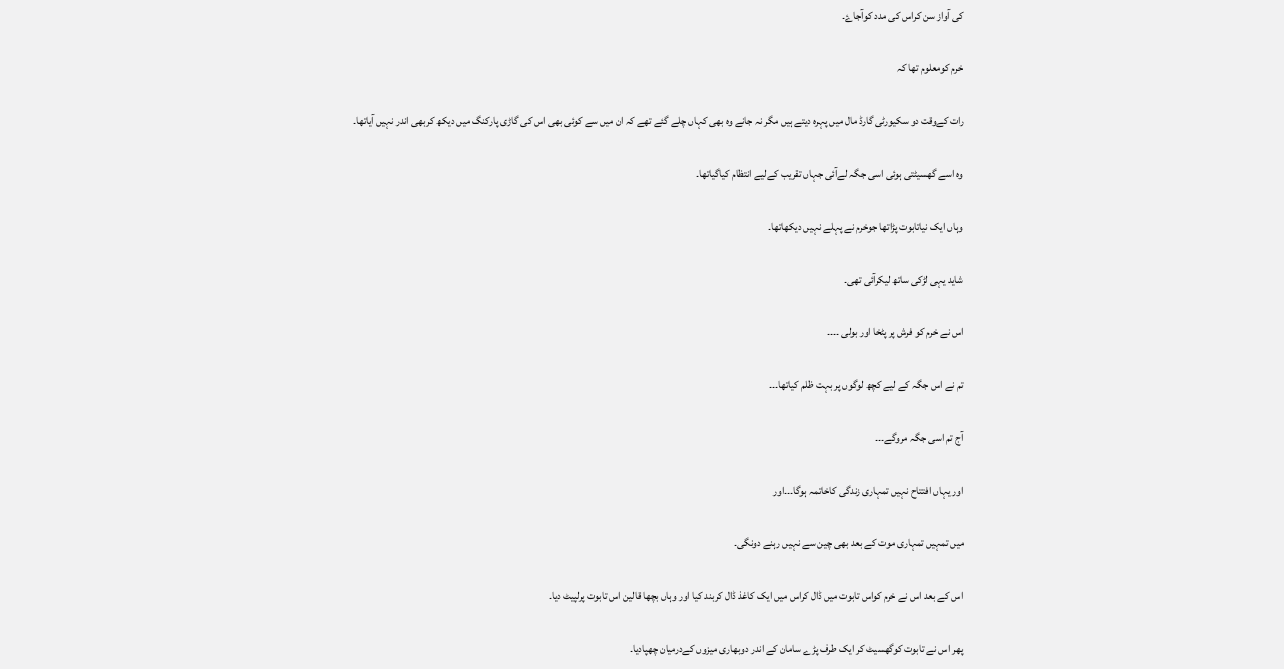کی آواز سن کراس کی مدد کوآجاۓ۔

خرم کومعلوم تھا کہ

رات کےوقت دو سکیورٹی گارڈ مال میں پہرہ دیتے ہیں مگر نہ جانے وہ بھی کہاں چلے گئے تھے کہ ان میں سے کوئی بھی اس کی گاڑی پارکنگ میں دیکھ کربھی اندر نہیں آیاتھا۔

وہ اسے گھسیٹتی ہوئی اسی جگہ لےآئی جہاں تقریب کےلیے انتظام کیاگیاتھا۔

وہاں ایک نیاتابوت پڑاتھا جوخرم نے پہلے نہیں دیکھاتھا۔

شاید یہی لڑکی ساتھ لیکرآئی تھی۔

اس نے خرم کو فرش پر پٹخا اور بولی ۔۔۔۔

تم نے اس جگہ کے لیے کچھ لوگوں پر بہت ظلم کیاتھا۔۔۔

آج تم اسی جگہ مروگے۔۔۔

اور یہاں افتتاح نہیں تمہاری زندگی کاخاتمہ ہوگا۔۔۔اور

میں تمہیں تمہاری موت کے بعد بھی چین سے نہیں رہنے دونگی۔

اس کے بعد اس نے خرم کواس تابوت میں ڈال کراس میں ایک کاغذ ڈال کربند کیا اور وہاں بچھا قالین اس تابوت پرلپیٹ دیا۔

پھر اس نے تابوت کوگھسیٹ کر ایک طرف پڑے سامان کے اندر دوبھاری میزوں کےدرمیان چھپادیا۔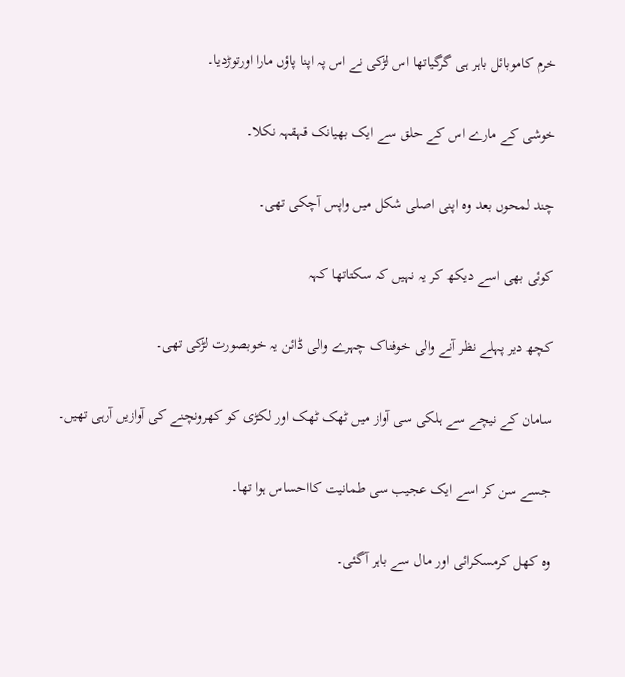خرم کاموبائل باہر ہی گرگیاتھا اس لڑکی نے اس پہ اپنا پاؤں مارا اورتوڑدیا۔

خوشی کے مارے اس کے حلق سے ایک بھیانک قہقہہ نکلا۔

چند لمحوں بعد وہ اپنی اصلی شکل میں واپس آچکی تھی۔

کوئی بھی اسے دیکھ کر یہ نہیں کہ سکتاتھا کہہ

کچھ دیر پہلے نظر آنے والی خوفناک چہرے والی ڈائن یہ خوبصورت لڑکی تھی۔

سامان کے نیچے سے ہلکی سی آواز میں ٹھک ٹھک اور لکڑی کو کھرونچنے کی آوازیں آرہی تھیں۔

جسے سن کر اسے ایک عجیب سی طمانیت کااحساس ہوا تھا۔

وہ کھل کرمسکرائی اور مال سے باہر آگئی۔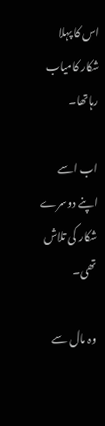اس کا پہلا شکار کامیاب رہاتھا۔

اب اسے اپنے دوسرے شکار کی تلاش تھی۔

وہ مال سے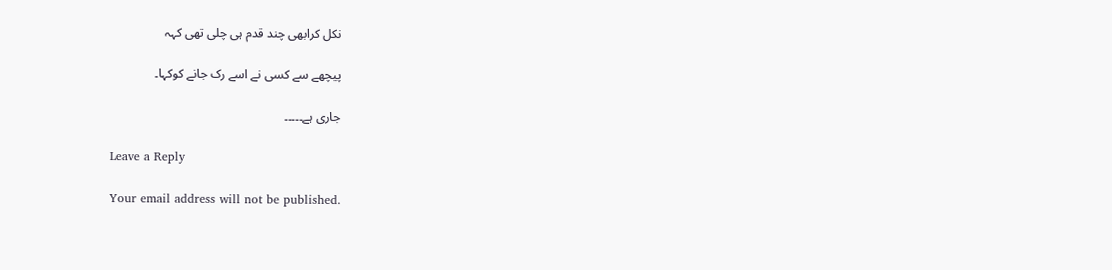نکل کرابھی چند قدم ہی چلی تھی کہہ

پیچھے سے کسی نے اسے رک جانے کوکہا۔

جاری ہے۔۔۔۔۔

Leave a Reply

Your email address will not be published.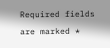Required fields are marked *